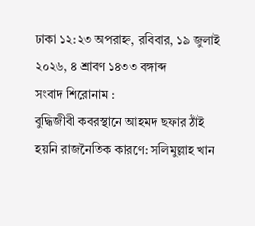ঢাকা ১২:২৩ অপরাহ্ন, রবিবার, ১৯ জুলাই ২০২৬, ৪ শ্রাবণ ১৪৩৩ বঙ্গাব্দ
সংবাদ শিরোনাম :
বুদ্ধিজীবী কবরস্থানে আহমদ ছফার ঠাঁই হয়নি রাজনৈতিক কারণে: সলিমুল্লাহ খান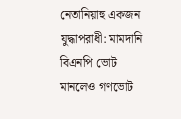নেতানিয়াহু একজন যুদ্ধাপরাধী: মামদানি বিএনপি ভোট মানলেও গণভোট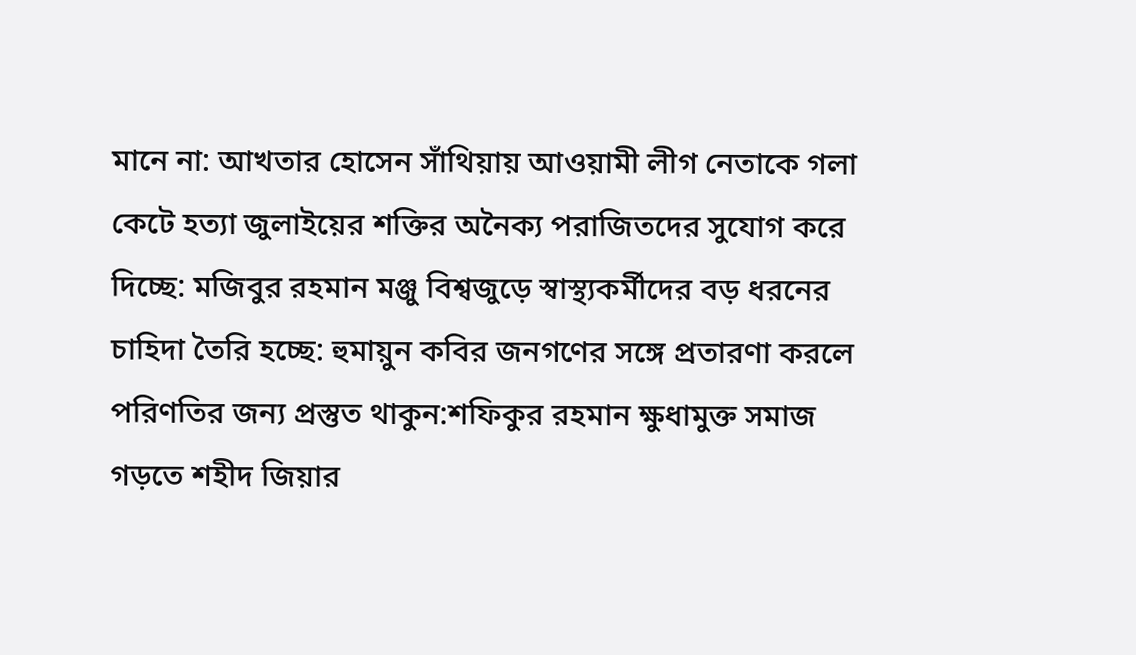মানে না: আখতার হোসেন সাঁথিয়ায় আওয়ামী লীগ নেতাকে গলা কেটে হত্যা জুলাইয়ের শক্তির অনৈক্য পরাজিতদের সুযোগ করে দিচ্ছে: মজিবুর রহমান মঞ্জু বিশ্বজুড়ে স্বাস্থ্যকর্মীদের বড় ধরনের চাহিদা তৈরি হচ্ছে: হুমায়ুন কবির জনগণের সঙ্গে প্রতারণা করলে পরিণতির জন্য প্রস্তুত থাকুন:শফিকুর রহমান ক্ষুধামুক্ত সমাজ গড়তে শহীদ জিয়ার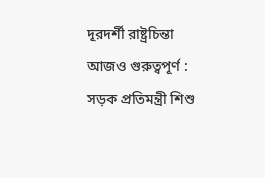দূরদর্শী রাষ্ট্রচিন্তা আজও গুরুত্বপূর্ণ : সড়ক প্রতিমন্ত্রী শিশু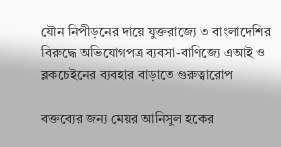যৌন নিপীড়নের দায়ে যুক্তরাজ্যে ৩ বাংলাদেশির বিরুদ্ধে অভিযোগপত্র ব্যবসা-বাণিজ্যে এআই ও ব্লকচেইনের ব্যবহার বাড়াতে গুরুত্বারোপ

বক্তব্যের জন্য মেয়র আনিসুল হকের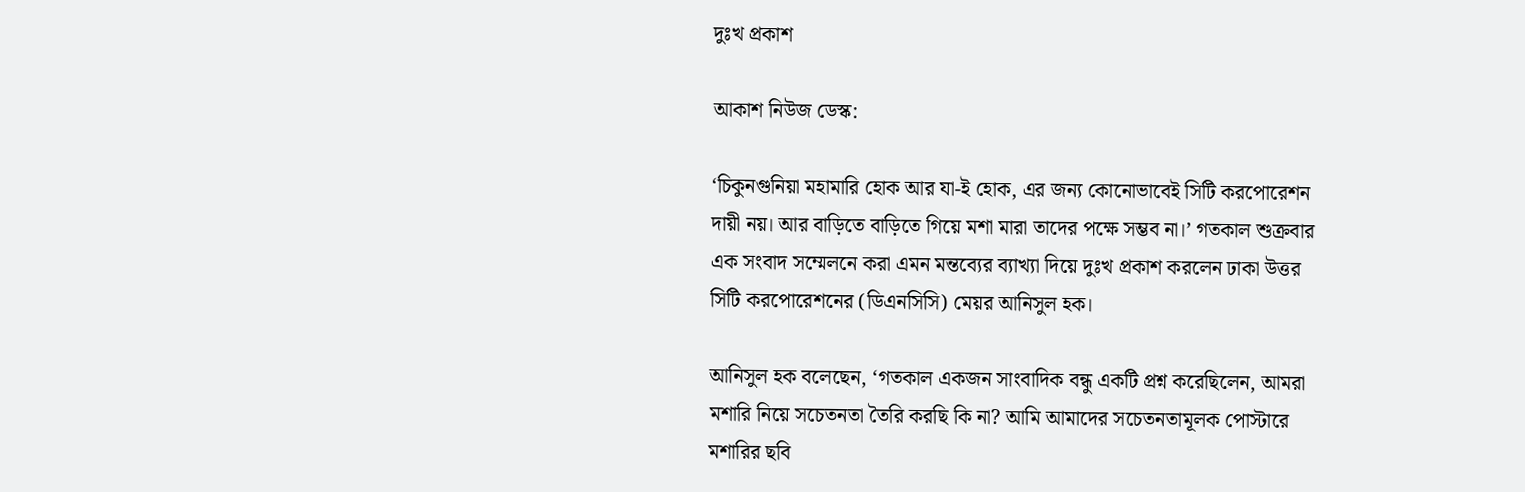দুঃখ প্রকাশ

আকাশ নিউজ ডেস্ক:

‘চিকুনগুনিয়া মহামারি হোক আর যা-ই হোক, এর জন্য কোনোভাবেই সিটি করপোরেশন দায়ী নয়। আর বাড়িতে বাড়িতে গিয়ে মশা মারা তাদের পক্ষে সম্ভব না।’ গতকাল শুক্রবার এক সংবাদ সম্মেলনে করা এমন মন্তব্যের ব্যাখ্যা দিয়ে দুঃখ প্রকাশ করলেন ঢাকা উত্তর সিটি করপোরেশনের (ডিএনসিসি) মেয়র আনিসুল হক।

আনিসুল হক বলেছেন, ‘গতকাল একজন সাংবাদিক বন্ধু একটি প্রশ্ন করেছিলেন, আমরা মশারি নিয়ে সচেতনতা তৈরি করছি কি না? আমি আমাদের সচেতনতামূলক পোস্টারে মশারির ছবি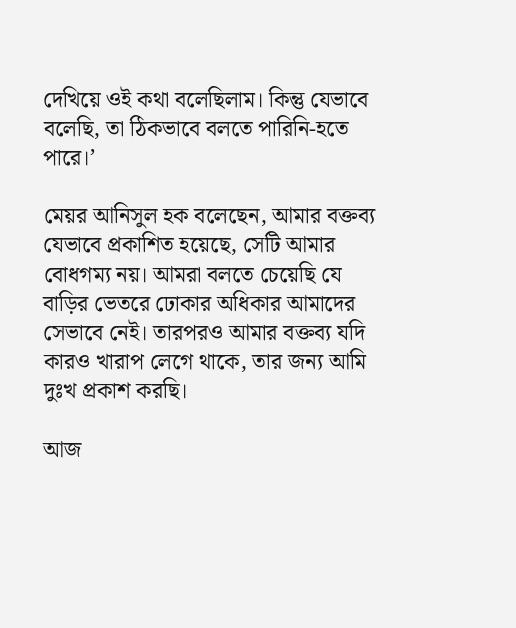দেখিয়ে ওই কথা বলেছিলাম। কিন্তু যেভাবে বলেছি, তা ঠিকভাবে বলতে পারিনি-হতে পারে।’

মেয়র আনিসুল হক বলেছেন, আমার বক্তব্য যেভাবে প্রকাশিত হয়েছে, সেটি আমার বোধগম্য নয়। আমরা বলতে চেয়েছি যে বাড়ির ভেতরে ঢোকার অধিকার আমাদের সেভাবে নেই। তারপরও আমার বক্তব্য যদি কারও খারাপ লেগে থাকে, তার জন্য আমি দুঃখ প্রকাশ করছি।

আজ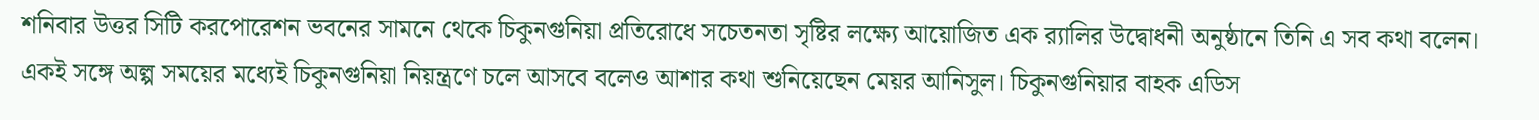শনিবার উত্তর সিটি করপোরেশন ভবনের সামনে থেকে চিকুনগুনিয়া প্রতিরোধে সচেতনতা সৃষ্টির লক্ষ্যে আয়োজিত এক র‌্যালির উদ্বোধনী অনুষ্ঠানে তিনি এ সব কথা বলেন। একই সঙ্গে অল্প সময়ের মধ্যেই চিকুনগুনিয়া নিয়ন্ত্রণে চলে আসবে বলেও আশার কথা শুনিয়েছেন মেয়র আনিসুল। চিকুনগুনিয়ার বাহক এডিস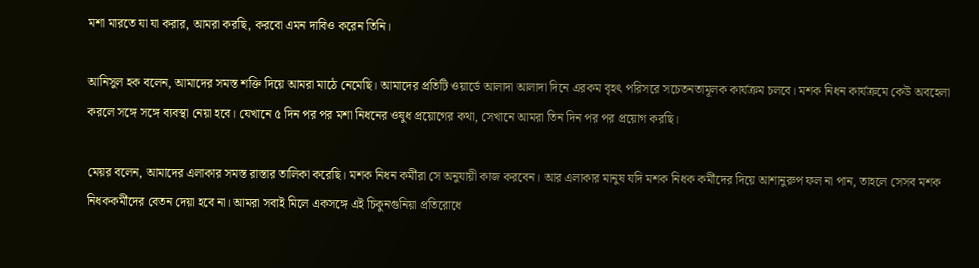মশা মারতে যা যা করার, আমরা করছি, করবো এমন দাবিও করেন তিনি।

আনিসুল হক বলেন, আমাদের সমস্ত শক্তি দিয়ে আমরা মাঠে নেমেছি। আমাদের প্রতিটি ওয়ার্ডে আলাদা আলাদা দিনে এরকম বৃহৎ পরিসরে সচেতনতামূলক কার্যক্রম চলবে। মশক নিধন কার্যক্রমে কেউ অবহেলা করলে সঙ্গে সঙ্গে ব্যবস্থা নেয়া হবে। যেখানে ৫ দিন পর পর মশা নিধনের ওষুধ প্রয়োগের কথা, সেখানে আমরা তিন দিন পর পর প্রয়োগ করছি।

মেয়র বলেন, আমাদের এলাকার সমস্ত রাস্তার তালিকা করেছি। মশক নিধন কর্মীরা সে অনুযায়ী কাজ করবেন। আর এলাকার মানুষ যদি মশক নিধক কর্মীদের দিয়ে আশানুরুপ ফল না পান, তাহলে সেসব মশক নিধককর্মীদের বেতন দেয়া হবে না। আমরা সবাই মিলে একসঙ্গে এই চিকুনগুনিয়া প্রতিরোধে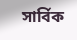সার্বিক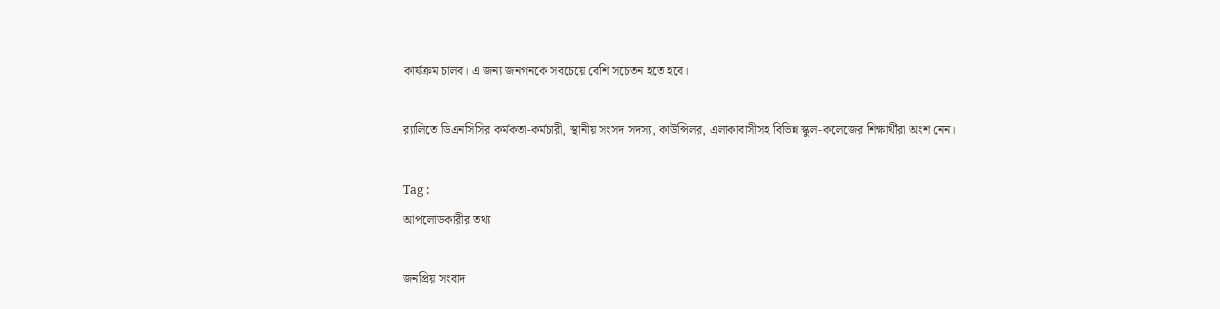কার্যক্রম চালব। এ জন্য জনগনকে সবচেয়ে বেশি সচেতন হতে হবে।

র‌্যালিতে ডিএনসিসির কর্মকতা-কর্মচারী, স্থানীয় সংসদ সদস্য, কাউন্সিলর, এলাকাবাসীসহ বিভিন্ন স্কুল-কলেজের শিক্ষার্থীরা অংশ নেন।

Tag :
আপলোডকারীর তথ্য

জনপ্রিয় সংবাদ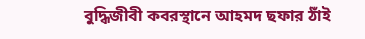বুদ্ধিজীবী কবরস্থানে আহমদ ছফার ঠাঁই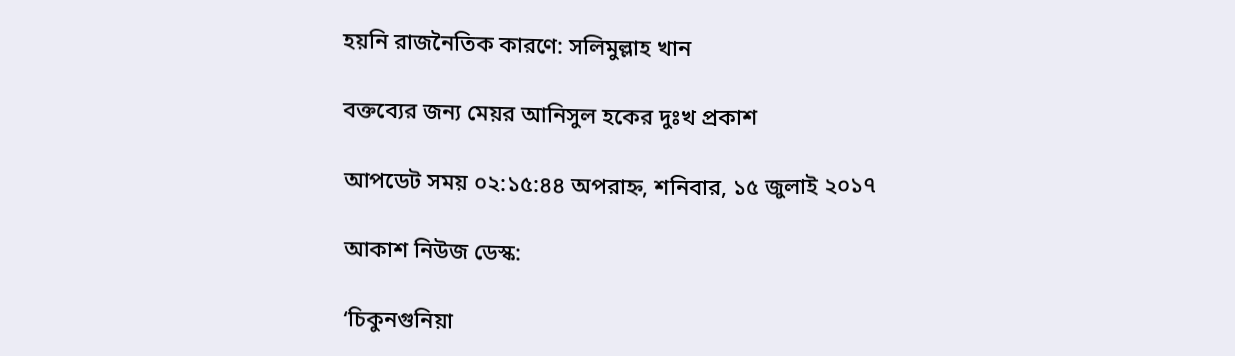হয়নি রাজনৈতিক কারণে: সলিমুল্লাহ খান

বক্তব্যের জন্য মেয়র আনিসুল হকের দুঃখ প্রকাশ

আপডেট সময় ০২:১৫:৪৪ অপরাহ্ন, শনিবার, ১৫ জুলাই ২০১৭

আকাশ নিউজ ডেস্ক:

‘চিকুনগুনিয়া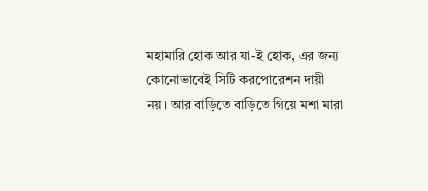মহামারি হোক আর যা-ই হোক, এর জন্য কোনোভাবেই সিটি করপোরেশন দায়ী নয়। আর বাড়িতে বাড়িতে গিয়ে মশা মারা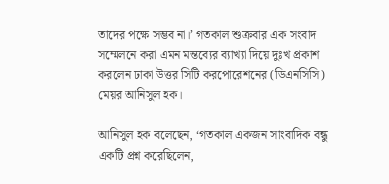তাদের পক্ষে সম্ভব না।’ গতকাল শুক্রবার এক সংবাদ সম্মেলনে করা এমন মন্তব্যের ব্যাখ্যা দিয়ে দুঃখ প্রকাশ করলেন ঢাকা উত্তর সিটি করপোরেশনের (ডিএনসিসি) মেয়র আনিসুল হক।

আনিসুল হক বলেছেন, ‘গতকাল একজন সাংবাদিক বন্ধু একটি প্রশ্ন করেছিলেন,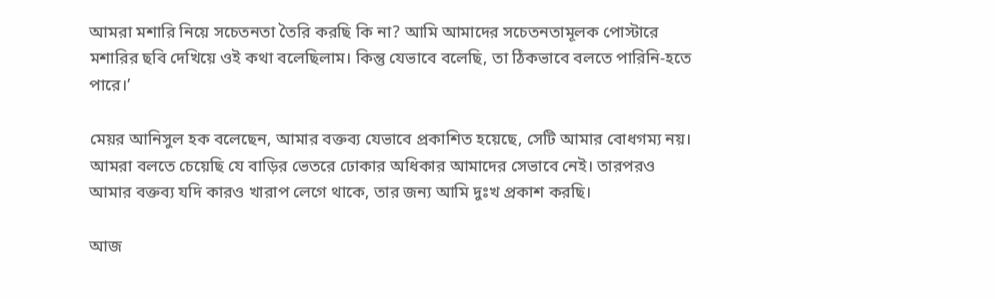আমরা মশারি নিয়ে সচেতনতা তৈরি করছি কি না? আমি আমাদের সচেতনতামূলক পোস্টারে মশারির ছবি দেখিয়ে ওই কথা বলেছিলাম। কিন্তু যেভাবে বলেছি, তা ঠিকভাবে বলতে পারিনি-হতে পারে।’

মেয়র আনিসুল হক বলেছেন, আমার বক্তব্য যেভাবে প্রকাশিত হয়েছে, সেটি আমার বোধগম্য নয়। আমরা বলতে চেয়েছি যে বাড়ির ভেতরে ঢোকার অধিকার আমাদের সেভাবে নেই। তারপরও আমার বক্তব্য যদি কারও খারাপ লেগে থাকে, তার জন্য আমি দুঃখ প্রকাশ করছি।

আজ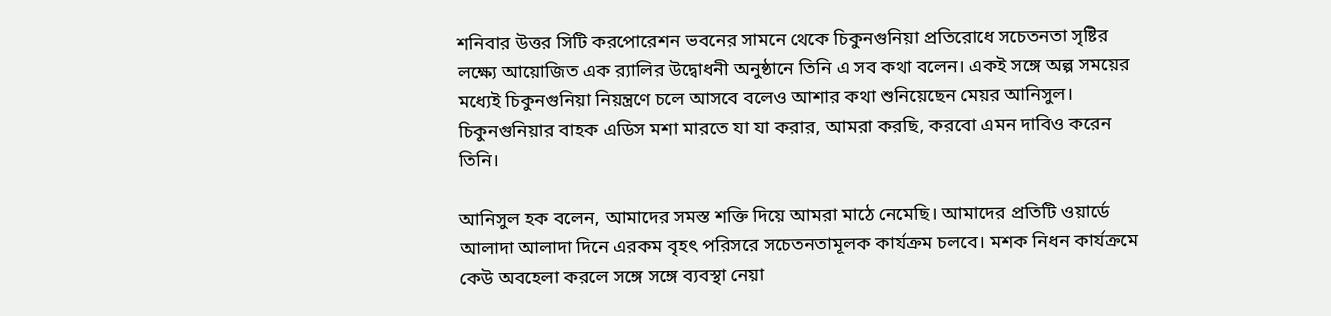শনিবার উত্তর সিটি করপোরেশন ভবনের সামনে থেকে চিকুনগুনিয়া প্রতিরোধে সচেতনতা সৃষ্টির লক্ষ্যে আয়োজিত এক র‌্যালির উদ্বোধনী অনুষ্ঠানে তিনি এ সব কথা বলেন। একই সঙ্গে অল্প সময়ের মধ্যেই চিকুনগুনিয়া নিয়ন্ত্রণে চলে আসবে বলেও আশার কথা শুনিয়েছেন মেয়র আনিসুল। চিকুনগুনিয়ার বাহক এডিস মশা মারতে যা যা করার, আমরা করছি, করবো এমন দাবিও করেন তিনি।

আনিসুল হক বলেন, আমাদের সমস্ত শক্তি দিয়ে আমরা মাঠে নেমেছি। আমাদের প্রতিটি ওয়ার্ডে আলাদা আলাদা দিনে এরকম বৃহৎ পরিসরে সচেতনতামূলক কার্যক্রম চলবে। মশক নিধন কার্যক্রমে কেউ অবহেলা করলে সঙ্গে সঙ্গে ব্যবস্থা নেয়া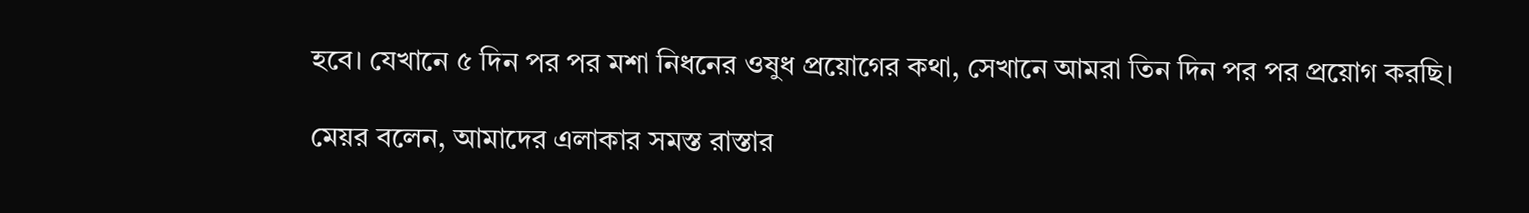হবে। যেখানে ৫ দিন পর পর মশা নিধনের ওষুধ প্রয়োগের কথা, সেখানে আমরা তিন দিন পর পর প্রয়োগ করছি।

মেয়র বলেন, আমাদের এলাকার সমস্ত রাস্তার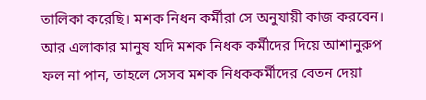তালিকা করেছি। মশক নিধন কর্মীরা সে অনুযায়ী কাজ করবেন। আর এলাকার মানুষ যদি মশক নিধক কর্মীদের দিয়ে আশানুরুপ ফল না পান, তাহলে সেসব মশক নিধককর্মীদের বেতন দেয়া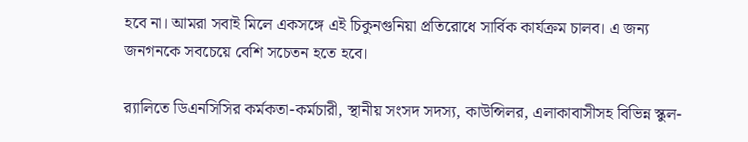হবে না। আমরা সবাই মিলে একসঙ্গে এই চিকুনগুনিয়া প্রতিরোধে সার্বিক কার্যক্রম চালব। এ জন্য জনগনকে সবচেয়ে বেশি সচেতন হতে হবে।

র‌্যালিতে ডিএনসিসির কর্মকতা-কর্মচারী, স্থানীয় সংসদ সদস্য, কাউন্সিলর, এলাকাবাসীসহ বিভিন্ন স্কুল-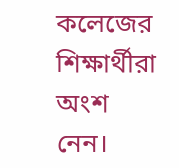কলেজের শিক্ষার্থীরা অংশ নেন।